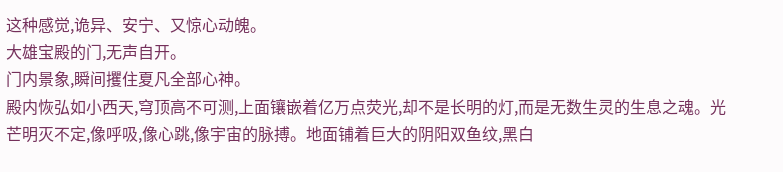这种感觉,诡异、安宁、又惊心动魄。
大雄宝殿的门,无声自开。
门内景象,瞬间攫住夏凡全部心神。
殿内恢弘如小西天,穹顶高不可测,上面镶嵌着亿万点荧光,却不是长明的灯,而是无数生灵的生息之魂。光芒明灭不定,像呼吸,像心跳,像宇宙的脉搏。地面铺着巨大的阴阳双鱼纹,黑白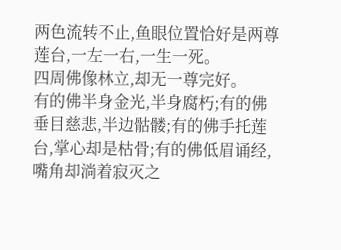两色流转不止,鱼眼位置恰好是两尊莲台,一左一右,一生一死。
四周佛像林立,却无一尊完好。
有的佛半身金光,半身腐朽;有的佛垂目慈悲,半边骷髅;有的佛手托莲台,掌心却是枯骨;有的佛低眉诵经,嘴角却淌着寂灭之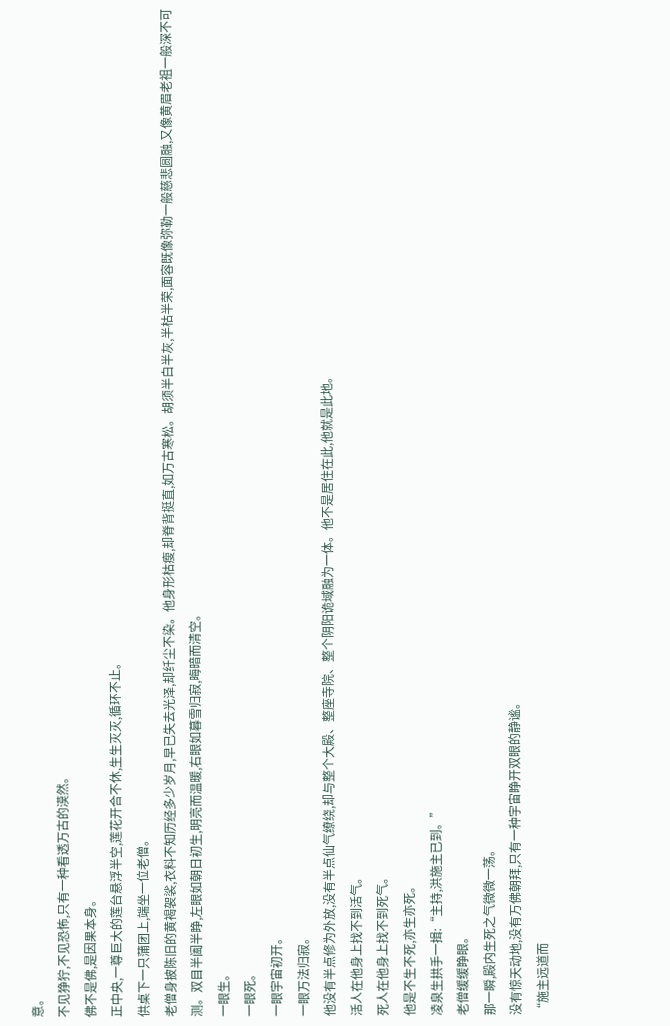意。
不见狰狞,不见恐怖,只有一种看透万古的漠然。
佛不是佛,是因果本身。
正中央,一尊巨大的莲台悬浮半空,莲花开合不休,生生灭灭,循环不止。
供桌下一只蒲团上,端坐一位老僧。
老僧身披陈旧的黄褐袈裟,衣料不知历经多少岁月,早已失去光泽,却纤尘不染。他身形枯瘦,却脊背挺直,如万古寒松。胡须半白半灰,半枯半荣,面容既像弥勒一般慈悲圆融,又像黄眉老祖一般深不可测。双目半阖半睁,左眼如朝日初生,明亮而温暖,右眼如暮雪归寂,晦暗而清空。
一眼生。
一眼死。
一眼宇宙初开。
一眼万法归寂。
他没有半点修为外放,没有半点仙气缭绕,却与整个大殿、整座寺院、整个阴阳诡域融为一体。他不是居住在此,他就是此地。
活人在他身上找不到活气。
死人在他身上找不到死气。
他是不生不死,亦生亦死。
凌泉生拱手一揖:“主持,洪施主已到。”
老僧缓缓睁眼。
那一瞬,殿内生死之气微微一荡。
没有惊天动地,没有万佛朝拜,只有一种宇宙睁开双眼的静谧。
“施主远道而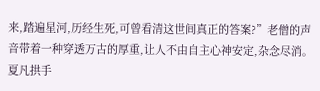来,踏遍星河,历经生死,可曾看清这世间真正的答案?”老僧的声音带着一种穿透万古的厚重,让人不由自主心神安定,杂念尽消。
夏凡拱手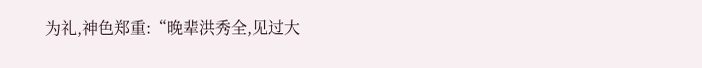为礼,神色郑重:“晚辈洪秀全,见过大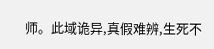师。此域诡异,真假难辨,生死不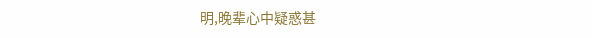明,晚辈心中疑惑甚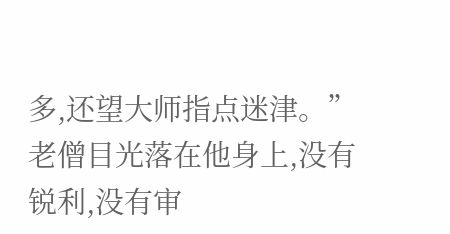多,还望大师指点迷津。”
老僧目光落在他身上,没有锐利,没有审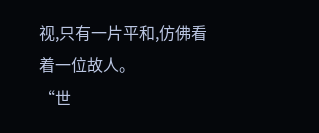视,只有一片平和,仿佛看着一位故人。
“世